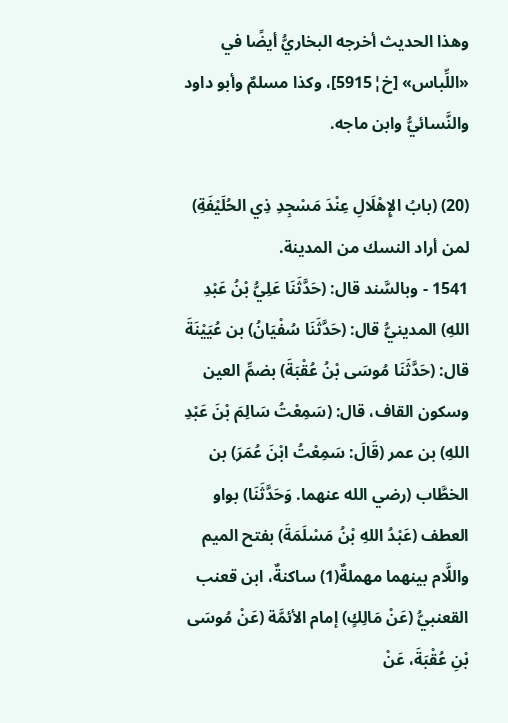وهذا الحديث أخرجه البخاريُّ أيضًا في «اللِّباس» [خ¦5915]، وكذا مسلمٌ وأبو داود والنَّسائيُّ وابن ماجه.

(20) (بابُ الإِهْلَالِ عِنْدَ مَسْجِدِ ذِي الحُلَيْفَةِ) لمن أراد النسك من المدينة.
1541 - وبالسَّند قال: (حَدَّثَنَا عَلِيُّ بْنُ عَبْدِ اللهِ) المدينيُّ قال: (حَدَّثَنَا سُفْيَانُ) بن عُيَيْنَةَ قال: (حَدَّثَنَا مُوسَى بْنُ عُقْبَةَ) بضمِّ العين وسكون القاف، قال: (سَمِعْتُ سَالِمَ بْنَ عَبْدِ اللهِ) بن عمر (قَالَ: سَمِعْتُ ابْنَ عُمَرَ) بن الخطَّاب (رضي الله عنهما. وَحَدَّثَنَا) بواو العطف (عَبْدُ اللهِ بْنُ مَسْلَمَةَ) بفتح الميم واللَّام بينهما مهملةٌ(1) ساكنةٌ، ابن قعنب القعنبيُّ (عَنْ مَالِكٍ) إمام الأئمَّة (عَنْ مُوسَى بْنِ عُقْبَةَ، عَنْ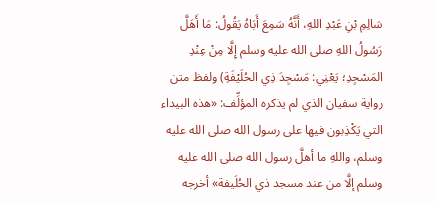سَالِمِ بْنِ عَبْدِ اللهِ، أَنَّهُ سَمِعَ أَبَاهُ يَقُولُ: مَا أَهَلَّ رَسُولُ اللهِ صلى الله عليه وسلم إِلَّا مِنْ عِنْدِ المَسْجِدِ؛ يَعْنِي: مَسْجِدَ ذِي الحُلَيْفَةِ) ولفظ متن رواية سفيان الذي لم يذكره المؤلِّف: «هذه البيداء التي يَكْذِبون فيها على رسول الله صلى الله عليه وسلم، واللهِ ما أهلَّ رسول الله صلى الله عليه وسلم إلَّا من عند مسجد ذي الحُلَيفة» أخرجه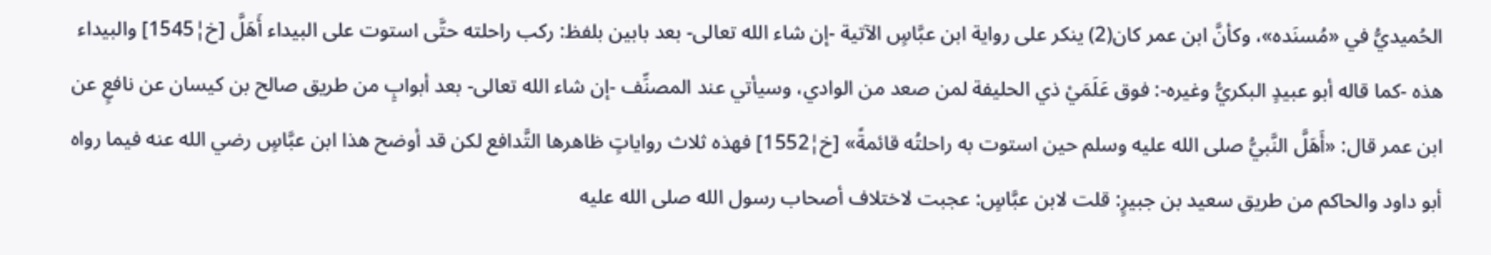الحُميديُّ في «مُسنَده»، وكأنَّ ابن عمر كان(2) ينكر على رواية ابن عبَّاسٍ الآتية -إن شاء الله تعالى- بعد بابين بلفظ: ركب راحلته حتَّى استوت على البيداء أَهَلَّ [خ¦1545] والبيداء هذه -كما قاله أبو عبيدٍ البكريُّ وغيره-: فوق عَلَمَيْ ذي الحليفة لمن صعد من الوادي، وسيأتي عند المصنِّف -إن شاء الله تعالى- بعد أبوابٍ من طريق صالح بن كيسان عن نافعٍ عن ابن عمر قال: «أَهَلَّ النَّبيُّ صلى الله عليه وسلم حين استوت به راحلتُه قائمةً» [خ¦1552] فهذه ثلاث رواياتٍ ظاهرها التَّدافع لكن قد أوضح هذا ابن عبَّاسٍ رضي الله عنه فيما رواه أبو داود والحاكم من طريق سعيد بن جبيرٍ: قلت لابن عبَّاسٍ: عجبت لاختلاف أصحاب رسول الله صلى الله عليه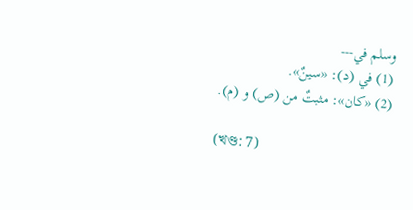وسلم في---
(1) في (د): «سينٌ».
(2) «كان»: مثبتٌ من (ص) و (م).

(খণ্ড: 7)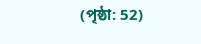(পৃষ্ঠা: 52)